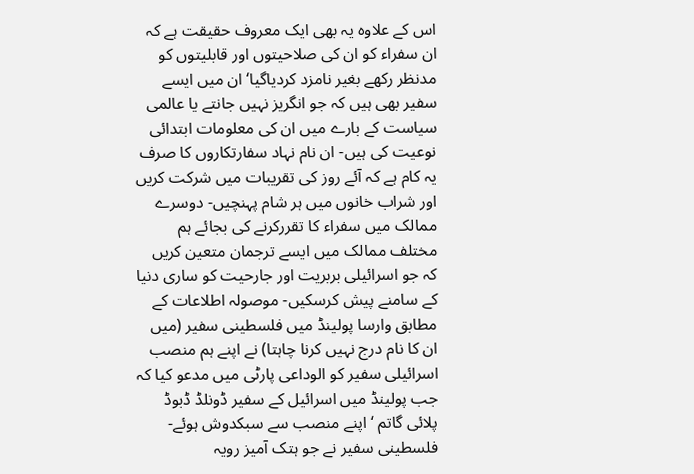اس کے علاوہ یہ بھی ایک معروف حقیقت ہے کہ ان سفراء کو ان کی صلاحیتوں اور قابلیتوں کو مدنظر رکھے بغیر نامزد کردیاگیا‘ ان میں ایسے سفیر بھی ہیں کہ جو انگریز نہیں جانتے یا عالمی سیاست کے بارے میں ان کی معلومات ابتدائی نوعیت کی ہیں- ان نام نہاد سفارتکاروں کا صرف یہ کام ہے کہ آئے روز کی تقریبات میں شرکت کریں اور شراب خانوں میں ہر شام پہنچیں- دوسرے ممالک میں سفراء کا تقررکرنے کی بجائے ہم مختلف ممالک میں ایسے ترجمان متعین کریں کہ جو اسرائیلی بربریت اور جارحیت کو ساری دنیا کے سامنے پیش کرسکیں- موصولہ اطلاعات کے مطابق وارسا پولینڈ میں فلسطینی سفیر (میں ان کا نام درج نہیں کرنا چاہتا) نے اپنے ہم منصب اسرائیلی سفیر کو الوداعی پارٹی میں مدعو کیا کہ جب پولینڈ میں اسرائیل کے سفیر ڈونلڈ ڈبوڈ پلائی گاتم ‘ اپنے منصب سے سبکدوش ہوئے-
فلسطینی سفیر نے جو ہتک آمیز رویہ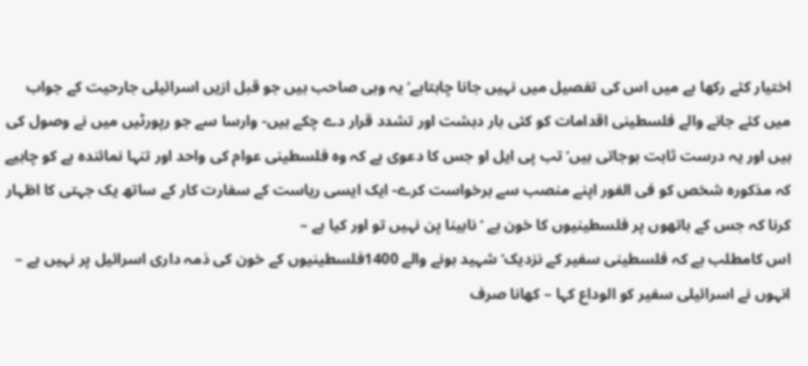اختیار کئے رکھا ہے میں اس کی تفصیل میں نہیں جانا چاہتاہے‘یہ وہی صاحب ہیں جو قبل ازیں اسرائیلی جارحیت کے جواب میں کئے جانے والے فلسطینی اقدامات کو کئی بار دہشت اور تشدد قرار دے چکے ہیں- وارسا سے جو رپورٹیں میں نے وصول کی ہیں اور یہ درست ثابت ہوجاتی ہیں‘ تب پی ایل او جس کا دعوی ہے کہ وہ فلسطینی عوام کی واحد اور تنہا نمائندہ ہے کو چاہیے کہ مذکورہ شخص کو فی الفور اپنے منصب سے برخواست کرے- ایک ایسی ریاست کے سفارت کار کے ساتھ یک جہتی کا اظہار کرنا کہ جس کے ہاتھوں پر فلسطینیوں کا خون ہے ‘ نابینا پن نہیں تو اور کیا ہے –
اس کامطلب ہے کہ فلسطینی سفیر کے نزدیک‘ شہید ہونے والے 1400فلسطینیوں کے خون کی ذمہ داری اسرائیل پر نہیں ہے – انہوں نے اسرائیلی سفیر کو الوداع کہا – کھانا صرف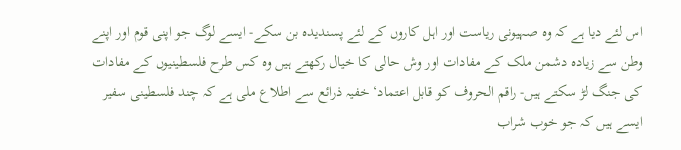اس لئے دیا ہے کہ وہ صہیونی ریاست اور اہل کاروں کے لئے پسندیدہ بن سکے- ایسے لوگ جو اپنی قوم اور اپنے وطن سے زیادہ دشمن ملک کے مفادات اور وش حالی کا خیال رکھتے ہیں وہ کس طرح فلسطینیوں کے مفادات کی جنگ لڑ سکتے ہیں- راقم الحروف کو قابل اعتماد‘ خفیہ ذرائع سے اطلاع ملی ہے کہ چند فلسطینی سفیر ایسے ہیں کہ جو خوب شراب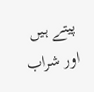پیتے ہیں اور شراب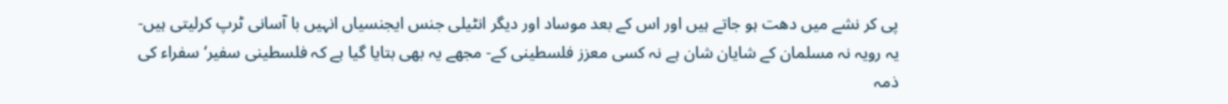پی کر نشے میں دھت ہو جاتے ہیں اور اس کے بعد موساد اور دیگر انٹیلی جنس ایجنسیاں انہیں با آسانی ٹرپ کرلیتی ہیں- یہ رویہ نہ مسلمان کے شایان شان ہے نہ کسی معزز فلسطینی کے- مجھے یہ بھی بتایا گیا ہے کہ فلسطینی سفیر‘ سفراء کی ذمہ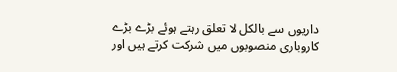داریوں سے بالکل لا تعلق رہتے ہوئے بڑے بڑے کاروباری منصوبوں میں شرکت کرتے ہیں اور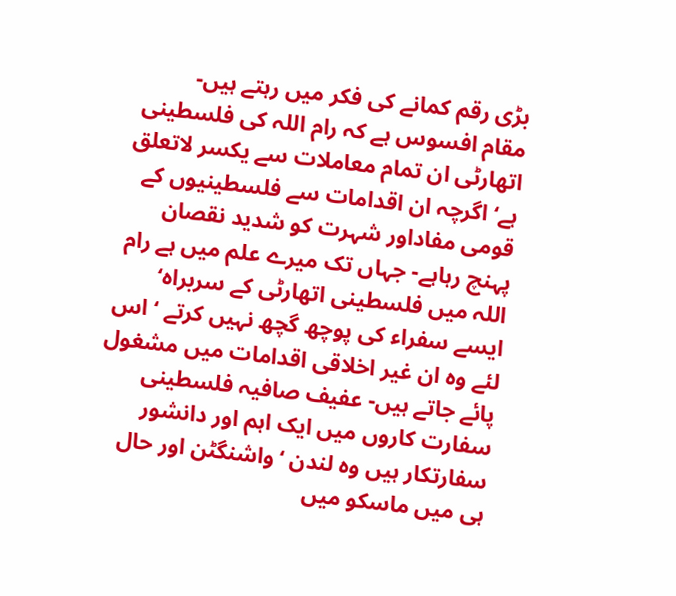بڑی رقم کمانے کی فکر میں رہتے ہیں-
مقام افسوس ہے کہ رام اللہ کی فلسطینی اتھارٹی ان تمام معاملات سے یکسر لاتعلق ہے‘ اگرچہ ان اقدامات سے فلسطینیوں کے قومی مفاداور شہرت کو شدید نقصان پہنچ رہاہے- جہاں تک میرے علم میں ہے رام اللہ میں فلسطینی اتھارٹی کے سربراہ‘ ایسے سفراء کی پوچھ گچھ نہیں کرتے ‘ اس لئے وہ ان غیر اخلاقی اقدامات میں مشغول پائے جاتے ہیں- عفیف صافیہ فلسطینی سفارت کاروں میں ایک اہم اور دانشور سفارتکار ہیں وہ لندن ‘واشنگٹن اور حال ہی میں ماسکو میں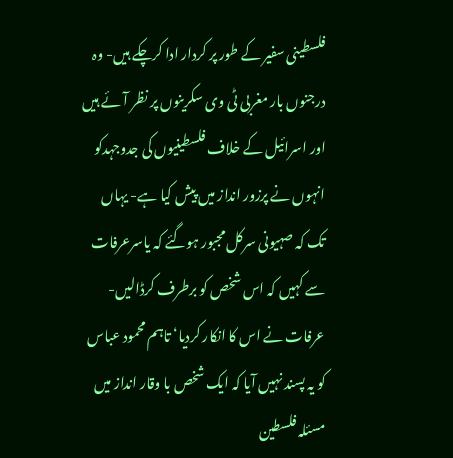فلسطینی سفیر کے طور پر کردار ادا کرچکے ہیں- وہ درجنوں بار مغربی ٹی وی سکرینوں پر نظر آئے ہیں اور اسرائیل کے خلاف فلسطینیوں کی جدوجہدکو انہوں نے پرزور انداز میں پیش کیا ہے- یہاں تک کہ صہیونی سرکل مجبور ہوگئے کہ یاسرعرفات سے کہیں کہ اس شخص کو برطرف کرڈالیں-
عرفات نے اس کا انکار کردیا‘ تاہم محمود عباس کو یہ پسند نہیں آیا کہ ایک شخص با وقار انداز میں مسئلہ فلسطین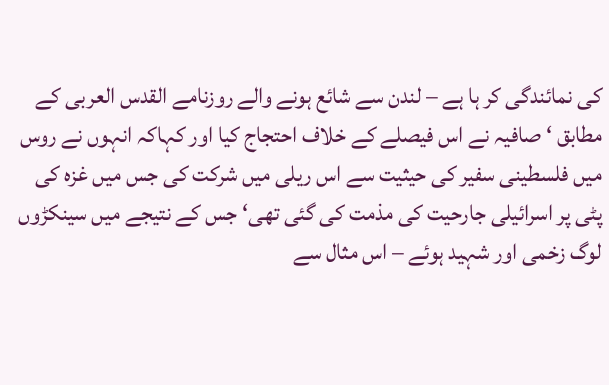کی نمائندگی کر ہا ہے – لندن سے شائع ہونے والے روزنامے القدس العربی کے مطابق ‘ صافیہ نے اس فیصلے کے خلاف احتجاج کیا اور کہاکہ انہوں نے روس میں فلسطینی سفیر کی حیثیت سے اس ریلی میں شرکت کی جس میں غزہ کی پٹی پر اسرائیلی جارحیت کی مذمت کی گئی تھی‘ جس کے نتیجے میں سینکڑوں لوگ زخمی اور شہید ہوئے – اس مثال سے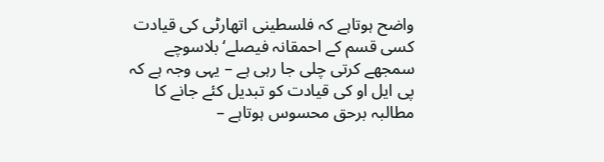واضح ہوتاہے کہ فلسطینی اتھارٹی کی قیادت کسی قسم کے احمقانہ فیصلے‘ بلاسوچے سمجھے کرتی چلی جا رہی ہے – یہی وجہ ہے کہ پی ایل او کی قیادت کو تبدیل کئے جانے کا مطالبہ برحق محسوس ہوتاہے –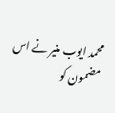محمد ایوب منیر نے اس مضمون کو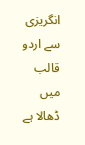انگریزی سے اردو قالب میں ڈھالا ہے